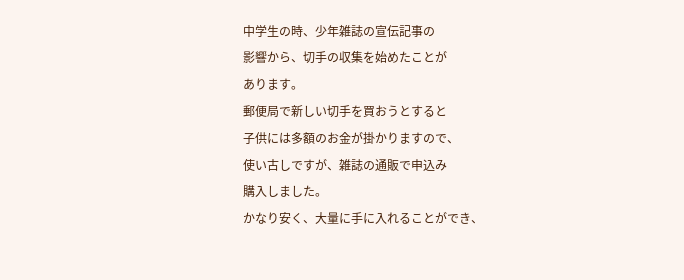中学生の時、少年雑誌の宣伝記事の
影響から、切手の収集を始めたことが
あります。
郵便局で新しい切手を買おうとすると
子供には多額のお金が掛かりますので、
使い古しですが、雑誌の通販で申込み
購入しました。
かなり安く、大量に手に入れることができ、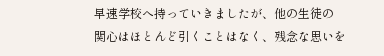早速学校へ持っていきましたが、他の生徒の
関心はほとんど引くことはなく、残念な思いを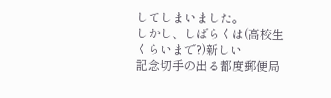してしまいました。
しかし、しばらくは(高校生くらいまで?)新しい
記念切手の出る都度郵便局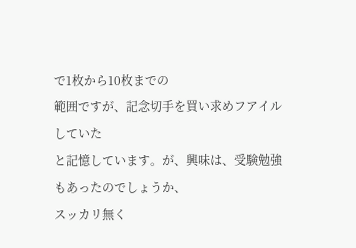で1枚から10枚までの
範囲ですが、記念切手を買い求めフアイルしていた
と記憶しています。が、興味は、受験勉強もあったのでしょうか、
スッカリ無く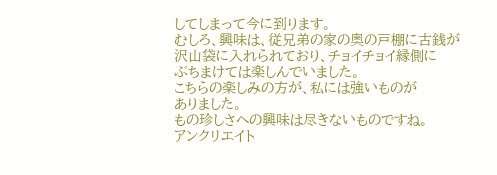してしまって今に到ります。
むしろ、興味は、従兄弟の家の奥の戸棚に古銭が
沢山袋に入れられており、チョイチョイ縁側に
ぶちまけては楽しんでいました。
こちらの楽しみの方が、私には強いものが
ありました。
もの珍しさへの興味は尽きないものですね。
アンクリエイト